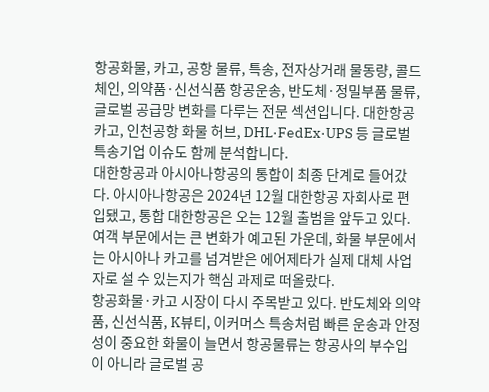항공화물, 카고, 공항 물류, 특송, 전자상거래 물동량, 콜드체인, 의약품·신선식품 항공운송, 반도체·정밀부품 물류, 글로벌 공급망 변화를 다루는 전문 섹션입니다. 대한항공 카고, 인천공항 화물 허브, DHL·FedEx·UPS 등 글로벌 특송기업 이슈도 함께 분석합니다.
대한항공과 아시아나항공의 통합이 최종 단계로 들어갔다. 아시아나항공은 2024년 12월 대한항공 자회사로 편입됐고, 통합 대한항공은 오는 12월 출범을 앞두고 있다. 여객 부문에서는 큰 변화가 예고된 가운데, 화물 부문에서는 아시아나 카고를 넘겨받은 에어제타가 실제 대체 사업자로 설 수 있는지가 핵심 과제로 떠올랐다.
항공화물·카고 시장이 다시 주목받고 있다. 반도체와 의약품, 신선식품, K뷰티, 이커머스 특송처럼 빠른 운송과 안정성이 중요한 화물이 늘면서 항공물류는 항공사의 부수입이 아니라 글로벌 공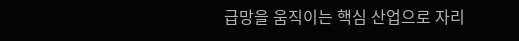급망을 움직이는 핵심 산업으로 자리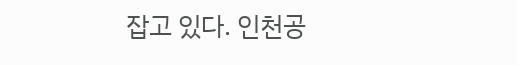잡고 있다. 인천공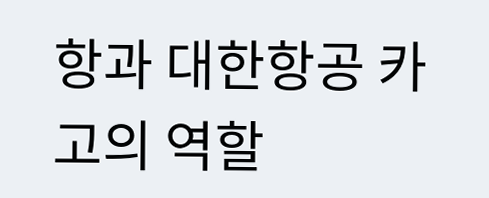항과 대한항공 카고의 역할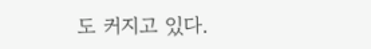도 커지고 있다.